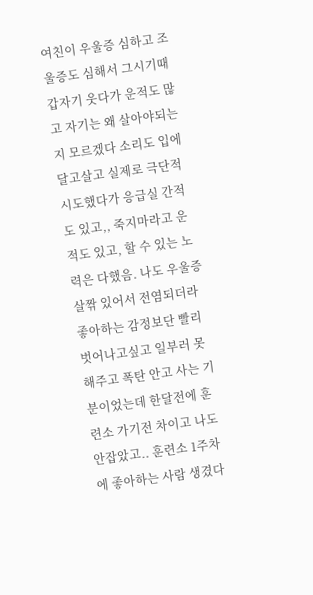여친이 우울증 심하고 조울증도 심해서 그시기때 갑자기 웃다가 운적도 많고 자기는 왜 살아야되는지 모르겠다 소리도 입에 달고살고 실제로 극단적 시도했다가 응급실 간적도 있고,, 죽지마라고 운적도 있고, 할 수 있는 노력은 다했음. 나도 우울증 살짞 있어서 전염되더라 좋아하는 감정보단 빨리 벗어나고싶고 일부러 못해주고 폭탄 안고 사는 기분이었는데 한달전에 훈련소 가기전 차이고 나도 안잡았고.. 훈련소 1주차에 좋아하는 사람 생겼다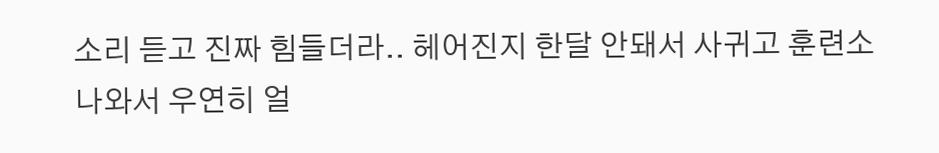소리 듣고 진짜 힘들더라.. 헤어진지 한달 안돼서 사귀고 훈련소 나와서 우연히 얼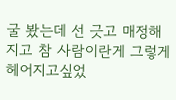굴 봤는데 선 긋고 매정해지고 참 사람이란게 그렇게 헤어지고싶었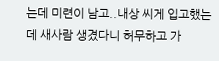는데 미련이 남고..내상 씨게 입고했는데 새사람 생겼다니 허무하고 가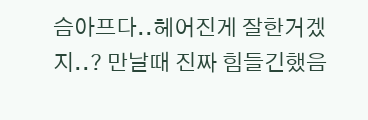슴아프다..헤어진게 잘한거겠지..? 만날때 진짜 힘들긴했음